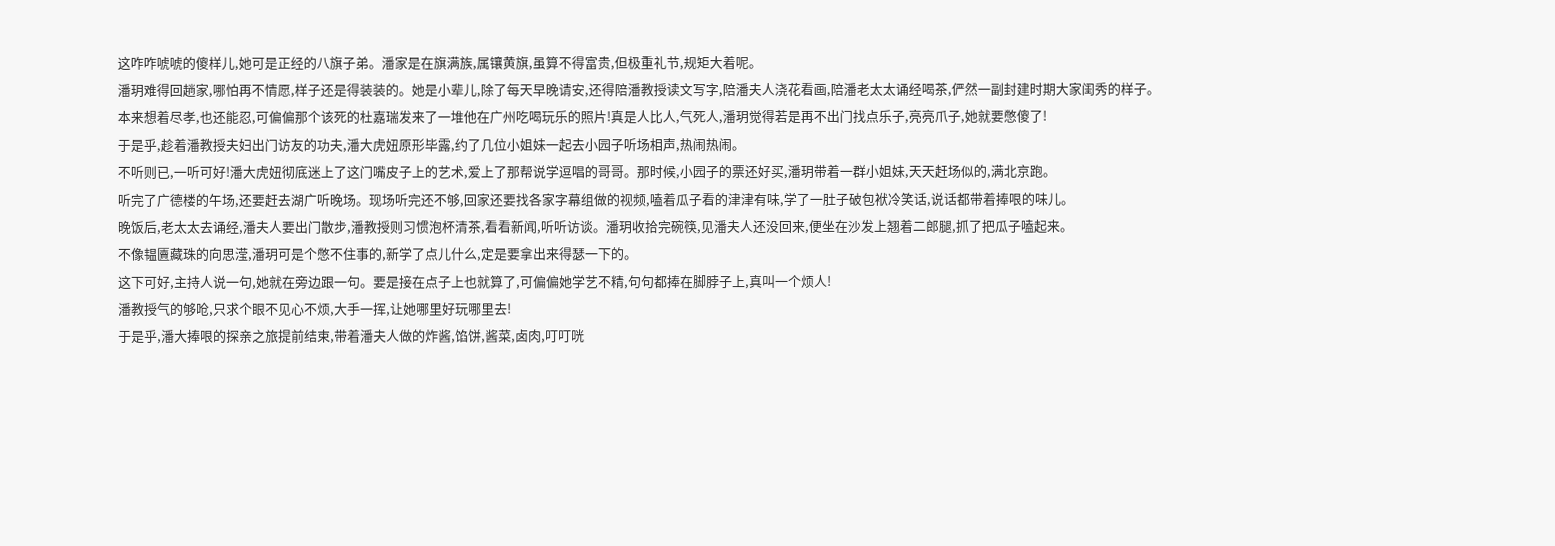这咋咋唬唬的傻样儿,她可是正经的八旗子弟。潘家是在旗满族,属镶黄旗,虽算不得富贵,但极重礼节,规矩大着呢。
潘玥难得回趟家,哪怕再不情愿,样子还是得装装的。她是小辈儿,除了每天早晚请安,还得陪潘教授读文写字,陪潘夫人浇花看画,陪潘老太太诵经喝茶,俨然一副封建时期大家闺秀的样子。
本来想着尽孝,也还能忍,可偏偏那个该死的杜嘉瑞发来了一堆他在广州吃喝玩乐的照片!真是人比人,气死人,潘玥觉得若是再不出门找点乐子,亮亮爪子,她就要憋傻了!
于是乎,趁着潘教授夫妇出门访友的功夫,潘大虎妞原形毕露,约了几位小姐妹一起去小园子听场相声,热闹热闹。
不听则已,一听可好!潘大虎妞彻底迷上了这门嘴皮子上的艺术,爱上了那帮说学逗唱的哥哥。那时候,小园子的票还好买,潘玥带着一群小姐妹,天天赶场似的,满北京跑。
听完了广德楼的午场,还要赶去湖广听晚场。现场听完还不够,回家还要找各家字幕组做的视频,嗑着瓜子看的津津有味,学了一肚子破包袱冷笑话,说话都带着捧哏的味儿。
晚饭后,老太太去诵经,潘夫人要出门散步,潘教授则习惯泡杯清茶,看看新闻,听听访谈。潘玥收拾完碗筷,见潘夫人还没回来,便坐在沙发上翘着二郎腿,抓了把瓜子嗑起来。
不像韫匵藏珠的向思滢,潘玥可是个憋不住事的,新学了点儿什么,定是要拿出来得瑟一下的。
这下可好,主持人说一句,她就在旁边跟一句。要是接在点子上也就算了,可偏偏她学艺不精,句句都捧在脚脖子上,真叫一个烦人!
潘教授气的够呛,只求个眼不见心不烦,大手一挥,让她哪里好玩哪里去!
于是乎,潘大捧哏的探亲之旅提前结束,带着潘夫人做的炸酱,馅饼,酱菜,卤肉,叮叮咣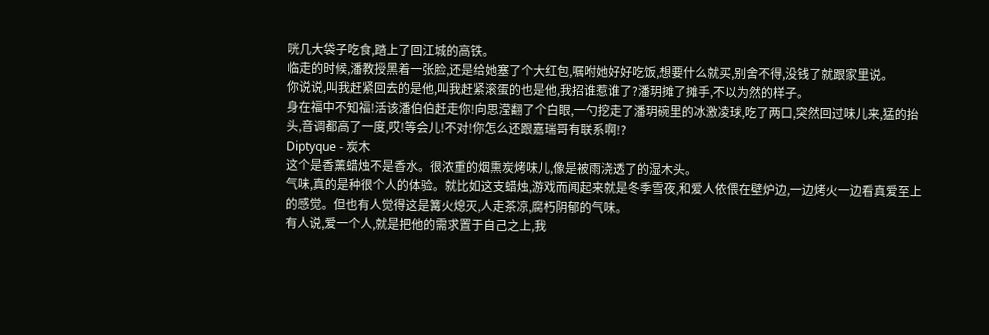咣几大袋子吃食,踏上了回江城的高铁。
临走的时候,潘教授黑着一张脸,还是给她塞了个大红包,嘱咐她好好吃饭,想要什么就买,别舍不得,没钱了就跟家里说。
你说说,叫我赶紧回去的是他,叫我赶紧滚蛋的也是他,我招谁惹谁了?潘玥摊了摊手,不以为然的样子。
身在福中不知福!活该潘伯伯赶走你!向思滢翻了个白眼,一勺挖走了潘玥碗里的冰激凌球,吃了两口,突然回过味儿来,猛的抬头,音调都高了一度,哎!等会儿!不对!你怎么还跟嘉瑞哥有联系啊!?
Diptyque - 炭木
这个是香薰蜡烛不是香水。很浓重的烟熏炭烤味儿,像是被雨浇透了的湿木头。
气味,真的是种很个人的体验。就比如这支蜡烛,游戏而闻起来就是冬季雪夜,和爱人依偎在壁炉边,一边烤火一边看真爱至上的感觉。但也有人觉得这是篝火熄灭,人走茶凉,腐朽阴郁的气味。
有人说,爱一个人,就是把他的需求置于自己之上,我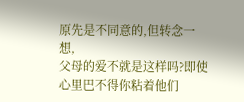原先是不同意的,但转念一想,
父母的爱不就是这样吗?即使心里巴不得你粘着他们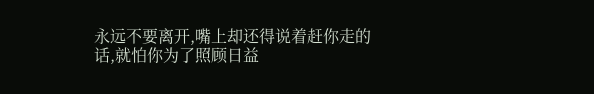永远不要离开,嘴上却还得说着赶你走的话,就怕你为了照顾日益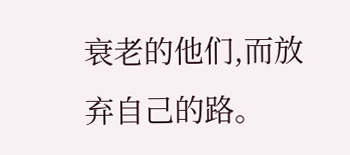衰老的他们,而放弃自己的路。